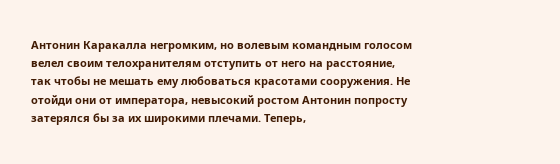Антонин Каракалла негромким, но волевым командным голосом велел своим телохранителям отступить от него на расстояние, так чтобы не мешать ему любоваться красотами сооружения. Не отойди они от императора, невысокий ростом Антонин попросту затерялся бы за их широкими плечами. Теперь,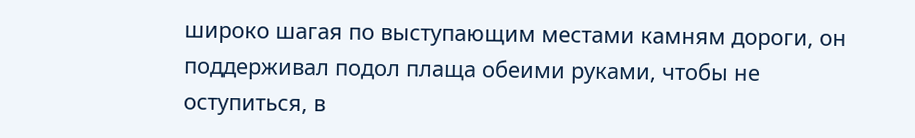широко шагая по выступающим местами камням дороги, он поддерживал подол плаща обеими руками, чтобы не оступиться, в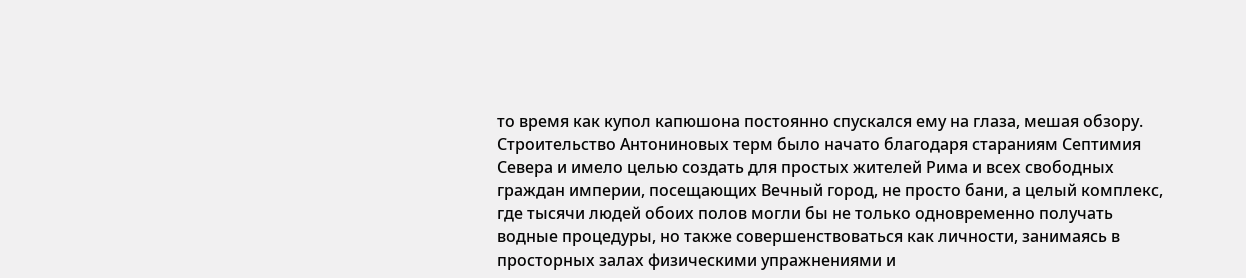то время как купол капюшона постоянно спускался ему на глаза, мешая обзору. Строительство Антониновых терм было начато благодаря стараниям Септимия Севера и имело целью создать для простых жителей Рима и всех свободных граждан империи, посещающих Вечный город, не просто бани, а целый комплекс, где тысячи людей обоих полов могли бы не только одновременно получать водные процедуры, но также совершенствоваться как личности, занимаясь в просторных залах физическими упражнениями и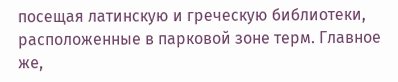посещая латинскую и греческую библиотеки, расположенные в парковой зоне терм. Главное же,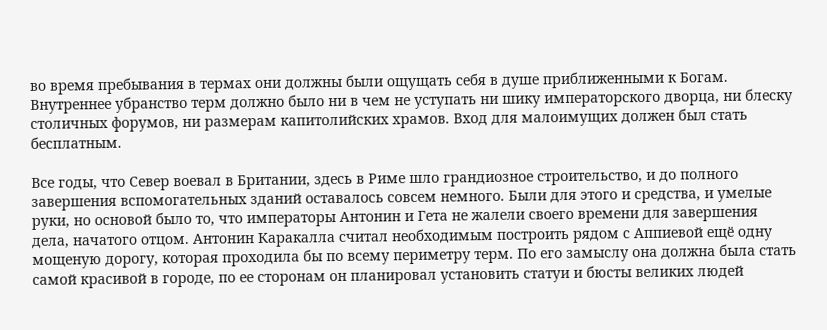во время пребывания в термах они должны были ощущать себя в душе приближенными к Богам. Внутреннее убранство терм должно было ни в чем не уступать ни шику императорского дворца, ни блеску столичных форумов, ни размерам капитолийских храмов. Вход для малоимущих должен был стать бесплатным.

Все годы, что Север воевал в Британии, здесь в Риме шло грандиозное строительство, и до полного завершения вспомогательных зданий оставалось совсем немного. Были для этого и средства, и умелые руки, но основой было то, что императоры Антонин и Гета не жалели своего времени для завершения дела, начатого отцом. Антонин Каракалла считал необходимым построить рядом с Аппиевой ещё одну мощеную дорогу, которая проходила бы по всему периметру терм. По его замыслу она должна была стать самой красивой в городе, по ее сторонам он планировал установить статуи и бюсты великих людей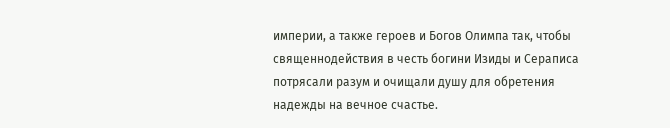империи, а также героев и Богов Олимпа так, чтобы священнодействия в честь богини Изиды и Сераписа потрясали разум и очищали душу для обретения надежды на вечное счастье.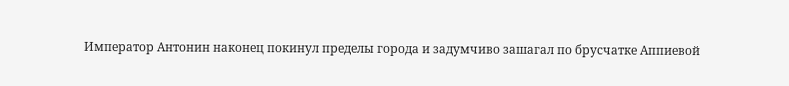Император Антонин наконец покинул пределы города и задумчиво зашагал по брусчатке Аппиевой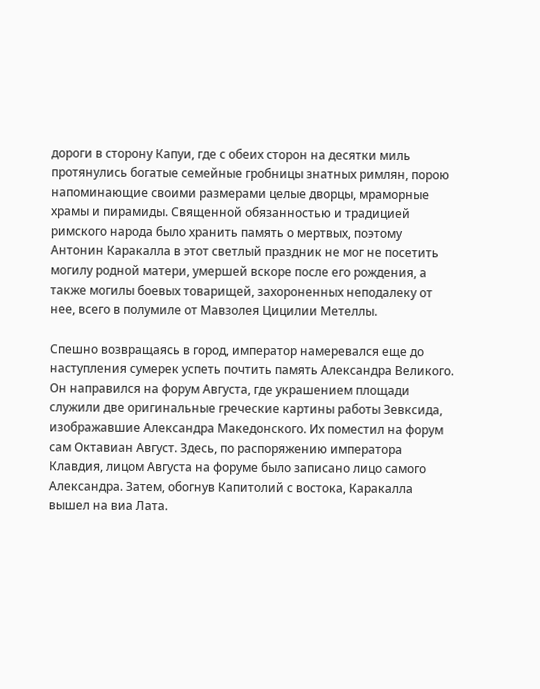дороги в сторону Капуи, где с обеих сторон на десятки миль протянулись богатые семейные гробницы знатных римлян, порою напоминающие своими размерами целые дворцы, мраморные храмы и пирамиды. Священной обязанностью и традицией римского народа было хранить память о мертвых, поэтому Антонин Каракалла в этот светлый праздник не мог не посетить могилу родной матери, умершей вскоре после его рождения, а также могилы боевых товарищей, захороненных неподалеку от нее, всего в полумиле от Мавзолея Цицилии Метеллы.

Спешно возвращаясь в город, император намеревался еще до наступления сумерек успеть почтить память Александра Великого. Он направился на форум Августа, где украшением площади служили две оригинальные греческие картины работы Зевксида, изображавшие Александра Македонского. Их поместил на форум сам Октавиан Август. Здесь, по распоряжению императора Клавдия, лицом Августа на форуме было записано лицо самого Александра. Затем, обогнув Капитолий с востока, Каракалла вышел на виа Лата.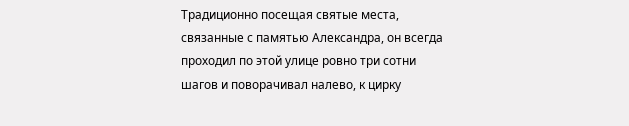Традиционно посещая святые места, связанные с памятью Александра, он всегда проходил по этой улице ровно три сотни шагов и поворачивал налево, к цирку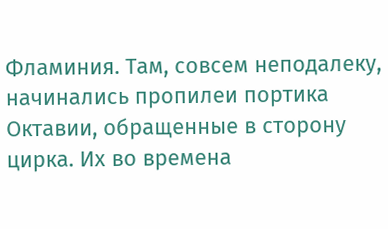Фламиния. Там, совсем неподалеку, начинались пропилеи портика Октавии, обращенные в сторону цирка. Их во времена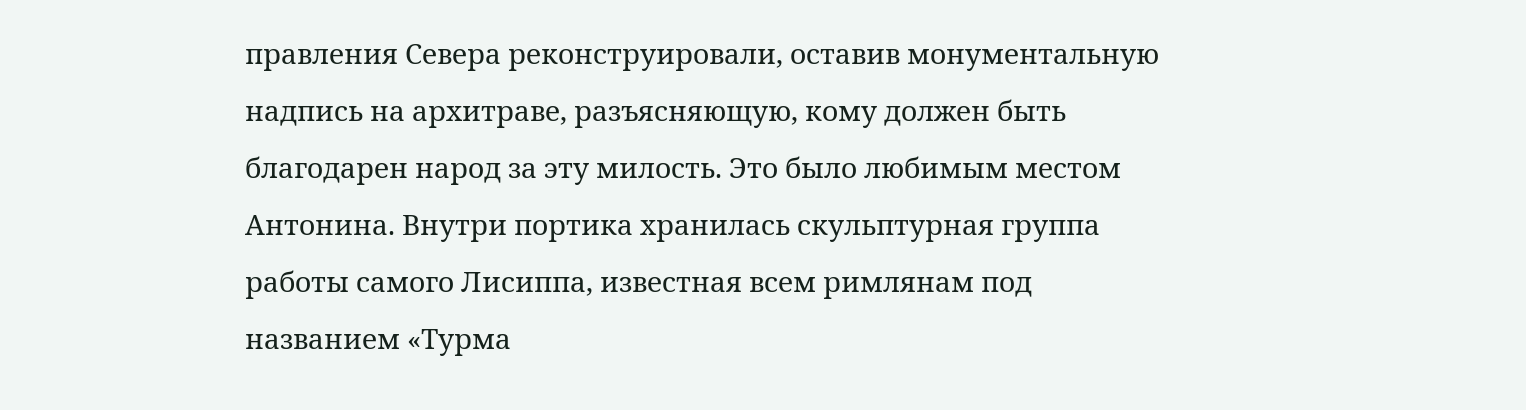правления Севера реконструировали, оставив монументальную надпись на архитраве, разъясняющую, кому должен быть благодарен народ за эту милость. Это было любимым местом Антонина. Внутри портика хранилась скульптурная группа работы самого Лисиппа, известная всем римлянам под названием «Турма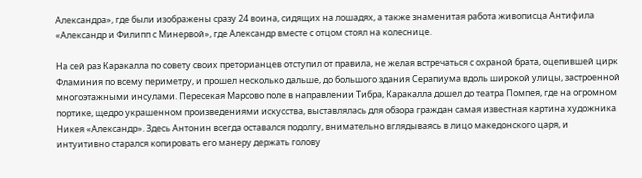Александра», где были изображены сразу 24 воина, сидящих на лошадях, а также знаменитая работа живописца Антифила «Александр и Филипп с Минервой», где Александр вместе с отцом стоял на колеснице.

На сей раз Каракалла по совету своих преторианцев отступил от правила, не желая встречаться с охраной брата, оцепившей цирк Фламиния по всему периметру, и прошел несколько дальше, до большого здания Серапиума вдоль широкой улицы, застроенной многоэтажными инсулами. Пересекая Марсово поле в направлении Тибра, Каракалла дошел до театра Помпея, где на огромном портике, щедро украшенном произведениями искусства, выставлялась для обзора граждан самая известная картина художника Никея «Александр». Здесь Антонин всегда оставался подолгу, внимательно вглядываясь в лицо македонского царя, и интуитивно старался копировать его манеру держать голову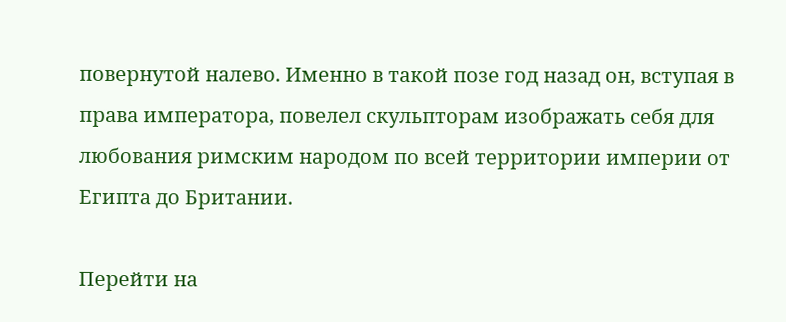повернутой налево. Именно в такой позе год назад он, вступая в права императора, повелел скульпторам изображать себя для любования римским народом по всей территории империи от Египта до Британии.

Перейти на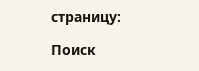страницу:

Поиск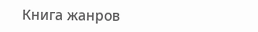Книга жанров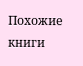Похожие книги